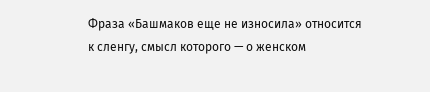Фраза «Башмаков еще не износила» относится к сленгу, смысл которого — о женском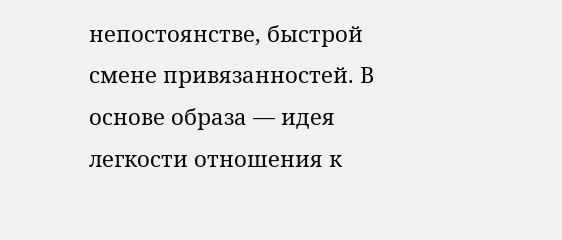непостоянстве, быстрой смене привязанностей. В основе образа — идея легкости отношения к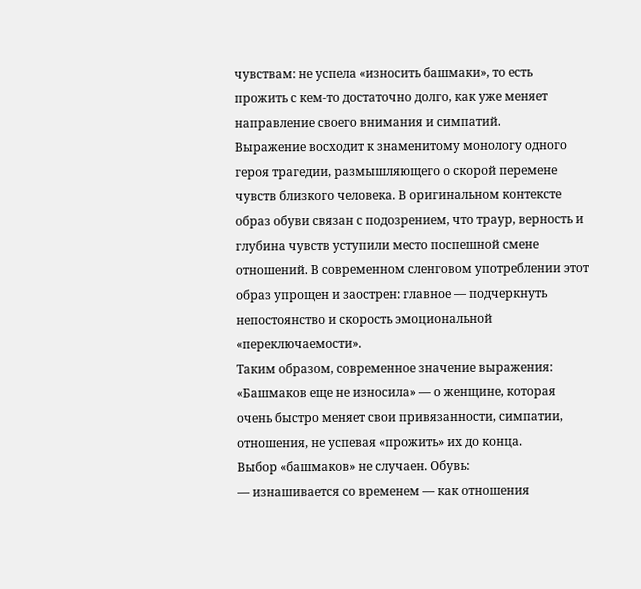чувствам: не успела «износить башмаки», то есть прожить с кем‑то достаточно долго, как уже меняет направление своего внимания и симпатий.
Выражение восходит к знаменитому монологу одного героя трагедии, размышляющего о скорой перемене чувств близкого человека. В оригинальном контексте образ обуви связан с подозрением, что траур, верность и глубина чувств уступили место поспешной смене отношений. В современном сленговом употреблении этот образ упрощен и заострен: главное — подчеркнуть непостоянство и скорость эмоциональной «переключаемости».
Таким образом, современное значение выражения:
«Башмаков еще не износила» — о женщине, которая очень быстро меняет свои привязанности, симпатии, отношения, не успевая «прожить» их до конца.
Выбор «башмаков» не случаен. Обувь:
— изнашивается со временем — как отношения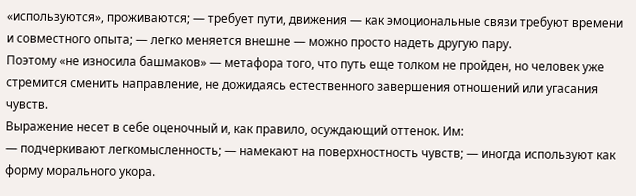«используются», проживаются; — требует пути, движения — как эмоциональные связи требуют времени и совместного опыта; — легко меняется внешне — можно просто надеть другую пару.
Поэтому «не износила башмаков» — метафора того, что путь еще толком не пройден, но человек уже стремится сменить направление, не дожидаясь естественного завершения отношений или угасания чувств.
Выражение несет в себе оценочный и, как правило, осуждающий оттенок. Им:
— подчеркивают легкомысленность; — намекают на поверхностность чувств; — иногда используют как форму морального укора.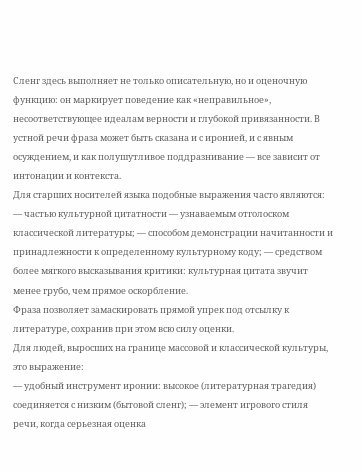Сленг здесь выполняет не только описательную, но и оценочную функцию: он маркирует поведение как «неправильное», несоответствующее идеалам верности и глубокой привязанности. В устной речи фраза может быть сказана и с иронией, и с явным осуждением, и как полушутливое поддразнивание — все зависит от интонации и контекста.
Для старших носителей языка подобные выражения часто являются:
— частью культурной цитатности — узнаваемым отголоском классической литературы; — способом демонстрации начитанности и принадлежности к определенному культурному коду; — средством более мягкого высказывания критики: культурная цитата звучит менее грубо, чем прямое оскорбление.
Фраза позволяет замаскировать прямой упрек под отсылку к литературе, сохранив при этом всю силу оценки.
Для людей, выросших на границе массовой и классической культуры, это выражение:
— удобный инструмент иронии: высокое (литературная трагедия) соединяется с низким (бытовой сленг); — элемент игрового стиля речи, когда серьезная оценка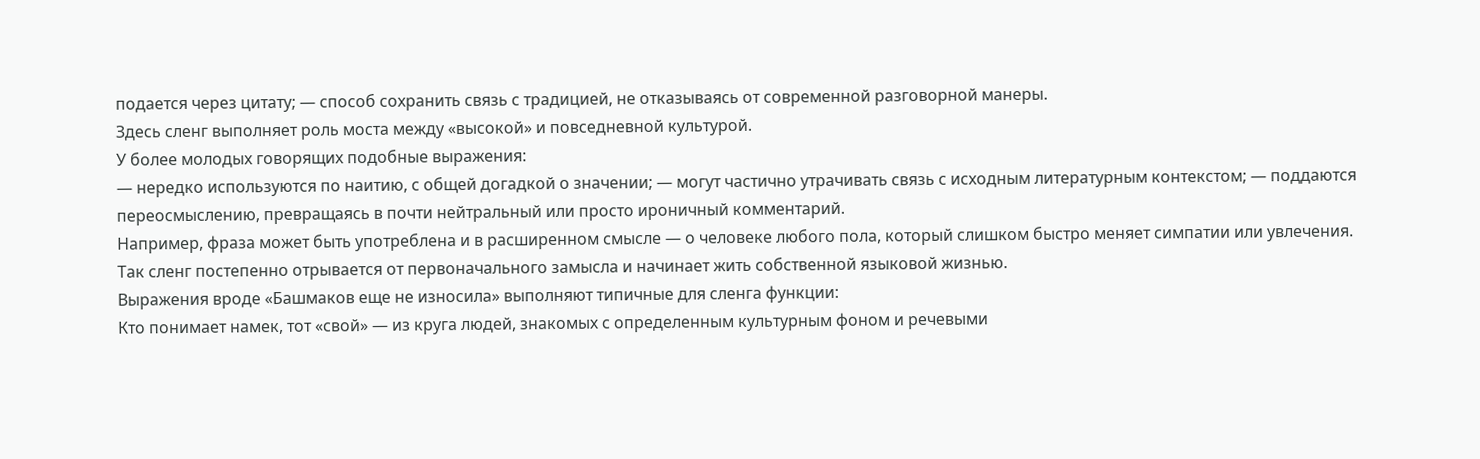подается через цитату; — способ сохранить связь с традицией, не отказываясь от современной разговорной манеры.
Здесь сленг выполняет роль моста между «высокой» и повседневной культурой.
У более молодых говорящих подобные выражения:
— нередко используются по наитию, с общей догадкой о значении; — могут частично утрачивать связь с исходным литературным контекстом; — поддаются переосмыслению, превращаясь в почти нейтральный или просто ироничный комментарий.
Например, фраза может быть употреблена и в расширенном смысле — о человеке любого пола, который слишком быстро меняет симпатии или увлечения. Так сленг постепенно отрывается от первоначального замысла и начинает жить собственной языковой жизнью.
Выражения вроде «Башмаков еще не износила» выполняют типичные для сленга функции:
Кто понимает намек, тот «свой» — из круга людей, знакомых с определенным культурным фоном и речевыми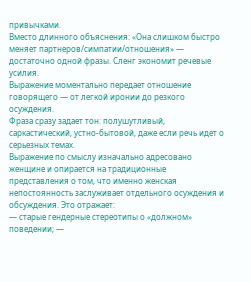привычками.
Вместо длинного объяснения: «Она слишком быстро меняет партнеров/симпатии/отношения» — достаточно одной фразы. Сленг экономит речевые усилия.
Выражение моментально передает отношение говорящего — от легкой иронии до резкого осуждения.
Фраза сразу задает тон: полушутливый, саркастический, устно-бытовой, даже если речь идет о серьезных темах.
Выражение по смыслу изначально адресовано женщине и опирается на традиционные представления о том, что именно женская непостоянность заслуживает отдельного осуждения и обсуждения. Это отражает:
— старые гендерные стереотипы о «должном» поведении; —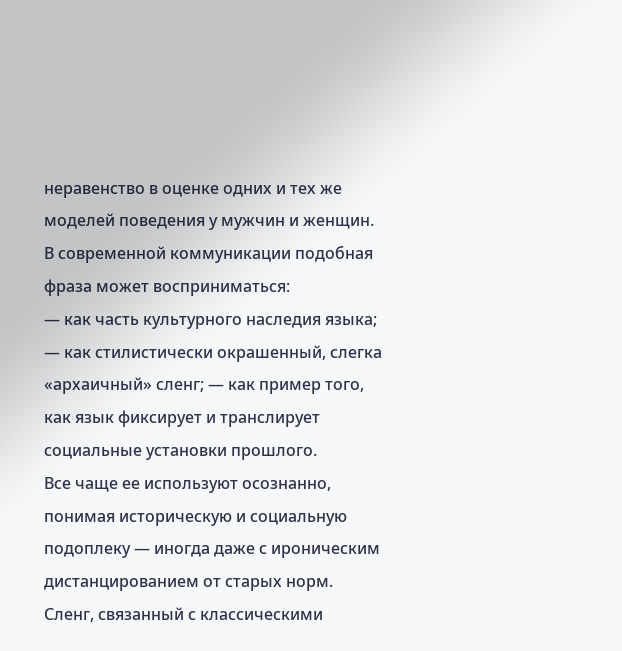неравенство в оценке одних и тех же моделей поведения у мужчин и женщин.
В современной коммуникации подобная фраза может восприниматься:
— как часть культурного наследия языка; — как стилистически окрашенный, слегка «архаичный» сленг; — как пример того, как язык фиксирует и транслирует социальные установки прошлого.
Все чаще ее используют осознанно, понимая историческую и социальную подоплеку — иногда даже с ироническим дистанцированием от старых норм.
Сленг, связанный с классическими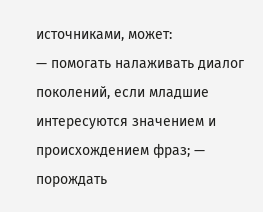источниками, может:
— помогать налаживать диалог поколений, если младшие интересуются значением и происхождением фраз; — порождать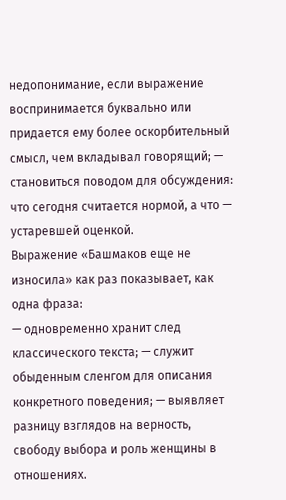недопонимание, если выражение воспринимается буквально или придается ему более оскорбительный смысл, чем вкладывал говорящий; — становиться поводом для обсуждения: что сегодня считается нормой, а что — устаревшей оценкой.
Выражение «Башмаков еще не износила» как раз показывает, как одна фраза:
— одновременно хранит след классического текста; — служит обыденным сленгом для описания конкретного поведения; — выявляет разницу взглядов на верность, свободу выбора и роль женщины в отношениях.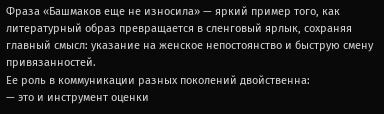Фраза «Башмаков еще не износила» — яркий пример того, как литературный образ превращается в сленговый ярлык, сохраняя главный смысл: указание на женское непостоянство и быструю смену привязанностей.
Ее роль в коммуникации разных поколений двойственна:
— это и инструмент оценки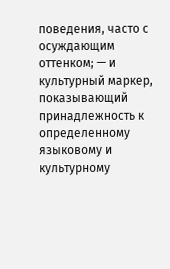поведения, часто с осуждающим оттенком; — и культурный маркер, показывающий принадлежность к определенному языковому и культурному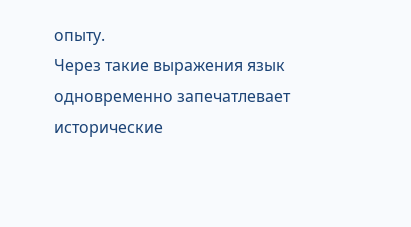опыту.
Через такие выражения язык одновременно запечатлевает исторические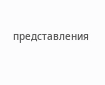представления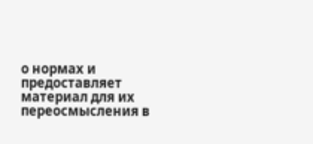о нормах и предоставляет материал для их переосмысления в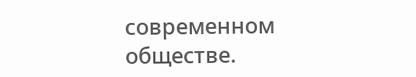современном обществе.